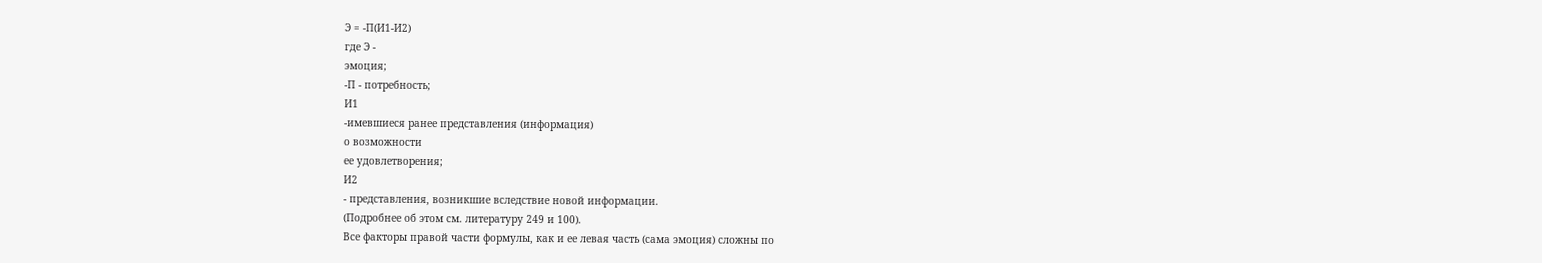Э = -П(И1-И2)
где Э -
эмоция;
-П - потребность;
И1
-имевшиеся ранее представления (информация)
о возможности
ее удовлетворения;
И2
- представления, возникшие вследствие новой информации.
(Подробнее об этом см. литературу 249 и 100).
Все факторы правой части формулы, как и ее левая часть (сама эмоция) сложны по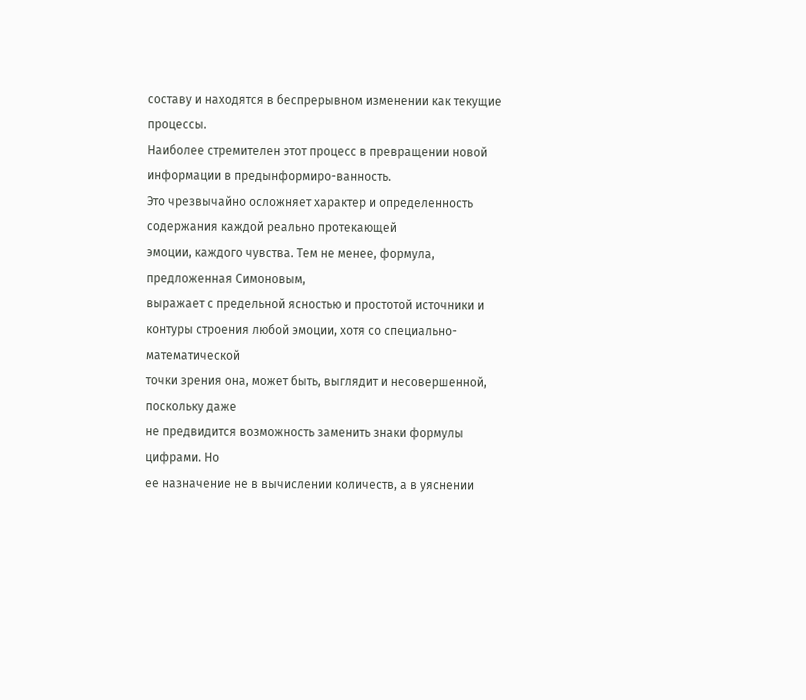составу и находятся в беспрерывном изменении как текущие процессы.
Наиболее стремителен этот процесс в превращении новой информации в предынформиро-ванность.
Это чрезвычайно осложняет характер и определенность содержания каждой реально протекающей
эмоции, каждого чувства. Тем не менее, формула, предложенная Симоновым,
выражает с предельной ясностью и простотой источники и
контуры строения любой эмоции, хотя со специально-математической
точки зрения она, может быть, выглядит и несовершенной, поскольку даже
не предвидится возможность заменить знаки формулы цифрами. Но
ее назначение не в вычислении количеств, а в уяснении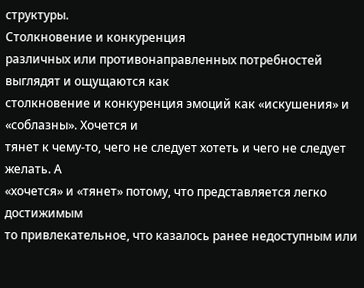структуры.
Столкновение и конкуренция
различных или противонаправленных потребностей выглядят и ощущаются как
столкновение и конкуренция эмоций как «искушения» и «соблазны». Хочется и
тянет к чему-то, чего не следует хотеть и чего не следует желать. А
«хочется» и «тянет» потому, что представляется легко достижимым
то привлекательное, что казалось ранее недоступным или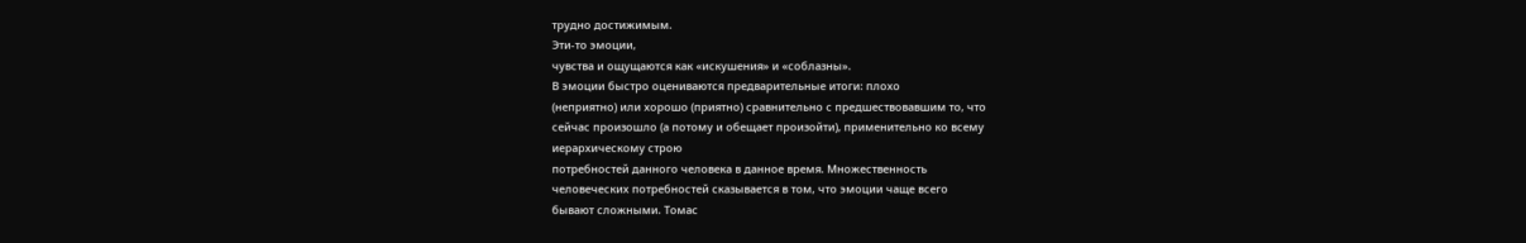трудно достижимым.
Эти-то эмоции,
чувства и ощущаются как «искушения» и «соблазны».
В эмоции быстро оцениваются предварительные итоги: плохо
(неприятно) или хорошо (приятно) сравнительно с предшествовавшим то, что
сейчас произошло (а потому и обещает произойти), применительно ко всему
иерархическому строю
потребностей данного человека в данное время. Множественность
человеческих потребностей сказывается в том, что эмоции чаще всего
бывают сложными. Томас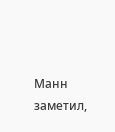Манн заметил,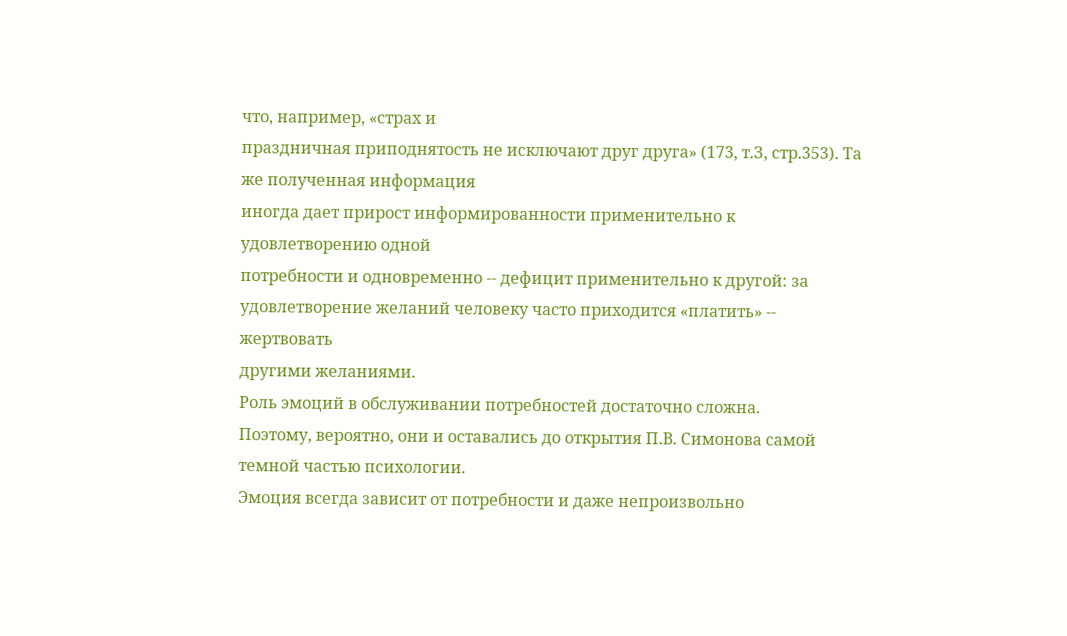что, например, «страх и
праздничная приподнятость не исключают друг друга» (173, т.З, стр.353). Та же полученная информация
иногда дает прирост информированности применительно к удовлетворению одной
потребности и одновременно -- дефицит применительно к другой: за
удовлетворение желаний человеку часто приходится «платить» -- жертвовать
другими желаниями.
Роль эмоций в обслуживании потребностей достаточно сложна.
Поэтому, вероятно, они и оставались до открытия П.В. Симонова самой темной частью психологии.
Эмоция всегда зависит от потребности и даже непроизвольно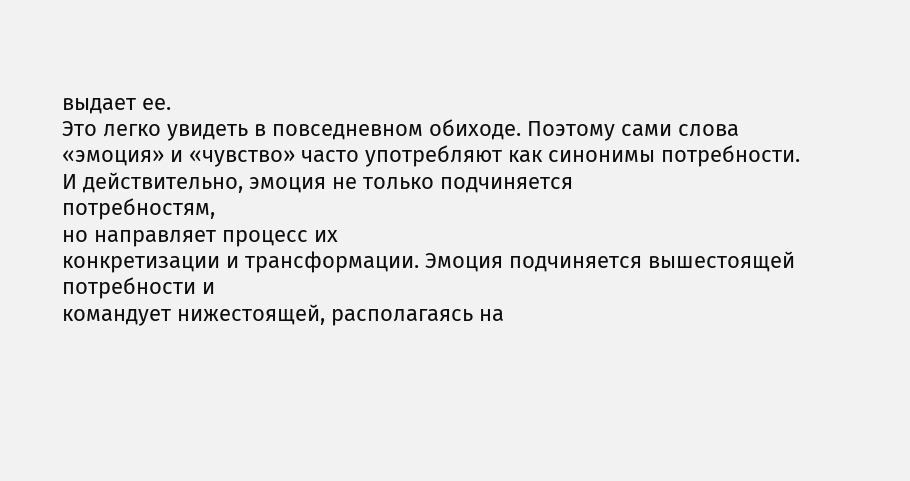выдает ее.
Это легко увидеть в повседневном обиходе. Поэтому сами слова
«эмоция» и «чувство» часто употребляют как синонимы потребности.
И действительно, эмоция не только подчиняется
потребностям,
но направляет процесс их
конкретизации и трансформации. Эмоция подчиняется вышестоящей потребности и
командует нижестоящей, располагаясь на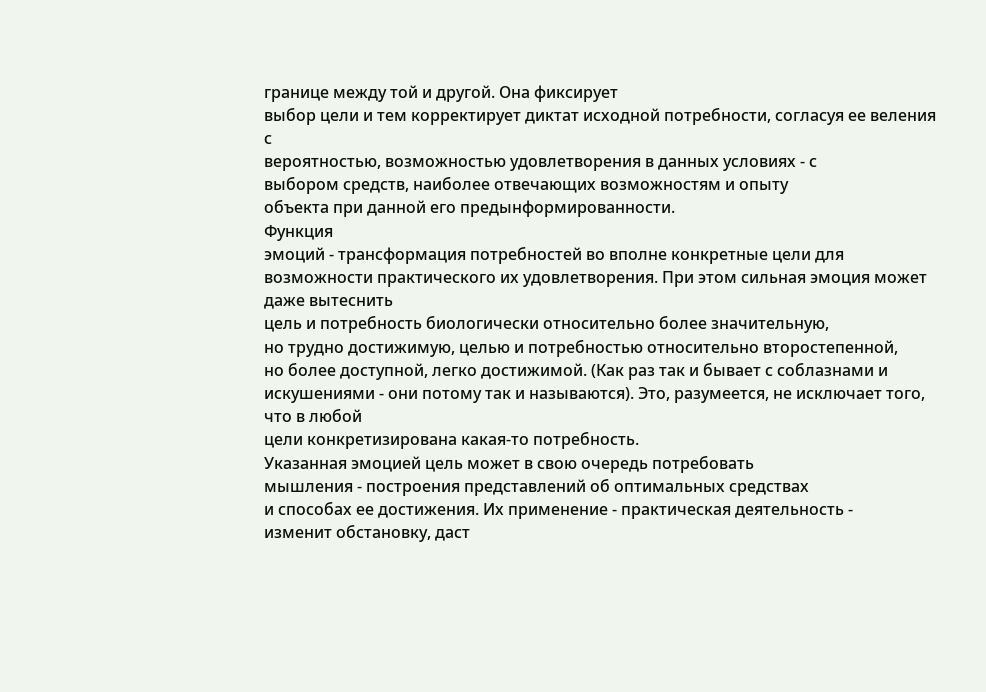границе между той и другой. Она фиксирует
выбор цели и тем корректирует диктат исходной потребности, согласуя ее веления с
вероятностью, возможностью удовлетворения в данных условиях - с
выбором средств, наиболее отвечающих возможностям и опыту
объекта при данной его предынформированности.
Функция
эмоций - трансформация потребностей во вполне конкретные цели для
возможности практического их удовлетворения. При этом сильная эмоция может даже вытеснить
цель и потребность биологически относительно более значительную,
но трудно достижимую, целью и потребностью относительно второстепенной,
но более доступной, легко достижимой. (Как раз так и бывает с соблазнами и
искушениями - они потому так и называются). Это, разумеется, не исключает того, что в любой
цели конкретизирована какая-то потребность.
Указанная эмоцией цель может в свою очередь потребовать
мышления - построения представлений об оптимальных средствах
и способах ее достижения. Их применение - практическая деятельность -
изменит обстановку, даст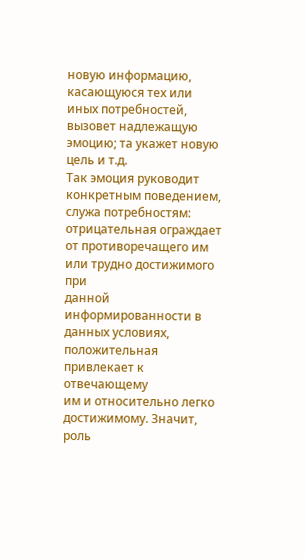новую информацию, касающуюся тех или
иных потребностей, вызовет надлежащую эмоцию; та укажет новую цель и т.д.
Так эмоция руководит
конкретным поведением, служа потребностям:
отрицательная ограждает от противоречащего им или трудно достижимого при
данной информированности в данных условиях, положительная привлекает к отвечающему
им и относительно легко достижимому. Значит, роль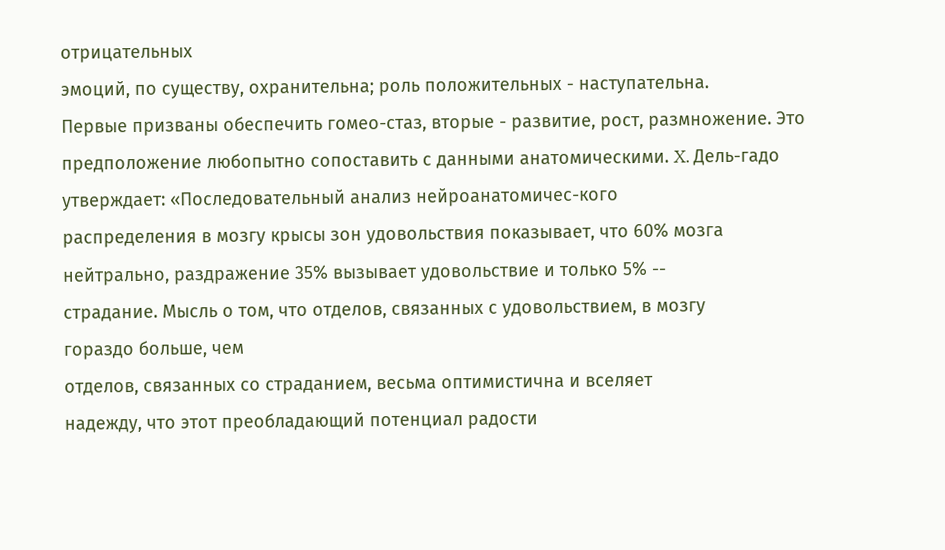отрицательных
эмоций, по существу, охранительна; роль положительных - наступательна.
Первые призваны обеспечить гомео-стаз, вторые - развитие, рост, размножение. Это
предположение любопытно сопоставить с данными анатомическими. X. Дель-гадо
утверждает: «Последовательный анализ нейроанатомичес-кого
распределения в мозгу крысы зон удовольствия показывает, что 60% мозга
нейтрально, раздражение 35% вызывает удовольствие и только 5% --
страдание. Мысль о том, что отделов, связанных с удовольствием, в мозгу
гораздо больше, чем
отделов, связанных со страданием, весьма оптимистична и вселяет
надежду, что этот преобладающий потенциал радости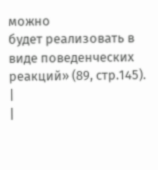можно
будет реализовать в виде поведенческих реакций» (89, стр.145).
|
|